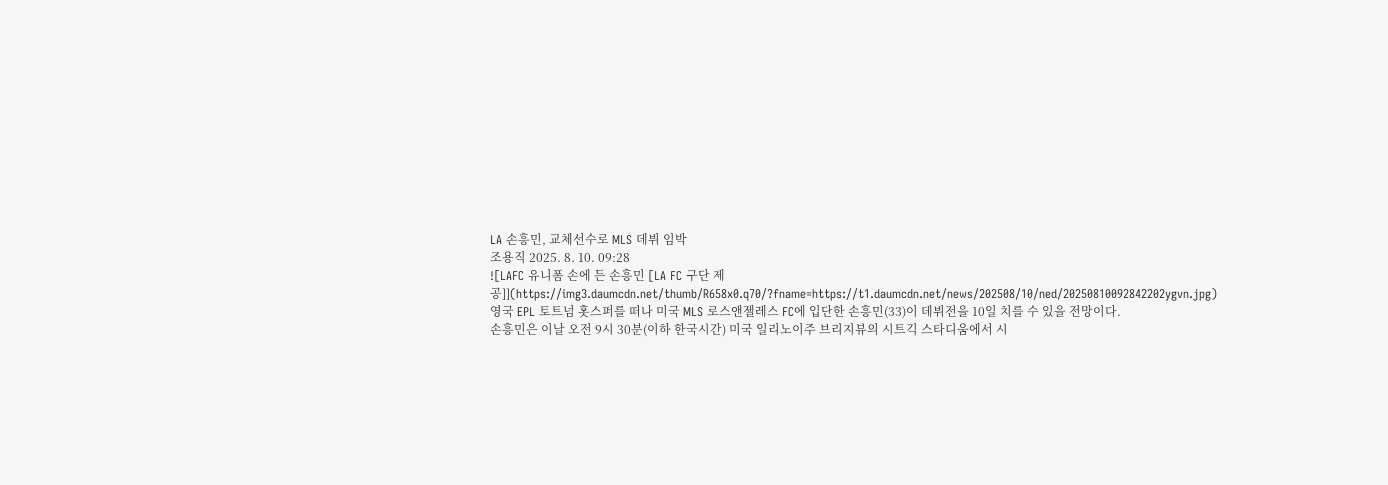LA 손흥민, 교체선수로 MLS 데뷔 임박
조용직 2025. 8. 10. 09:28
![LAFC 유니폼 손에 든 손흥민 [LA FC 구단 제공]](https://img3.daumcdn.net/thumb/R658x0.q70/?fname=https://t1.daumcdn.net/news/202508/10/ned/20250810092842202ygvn.jpg)
영국 EPL 토트넘 홋스퍼를 떠나 미국 MLS 로스앤젤레스 FC에 입단한 손흥민(33)이 데뷔전을 10일 치를 수 있을 전망이다.
손흥민은 이날 오전 9시 30분(이하 한국시간) 미국 일리노이주 브리지뷰의 시트긱 스타디움에서 시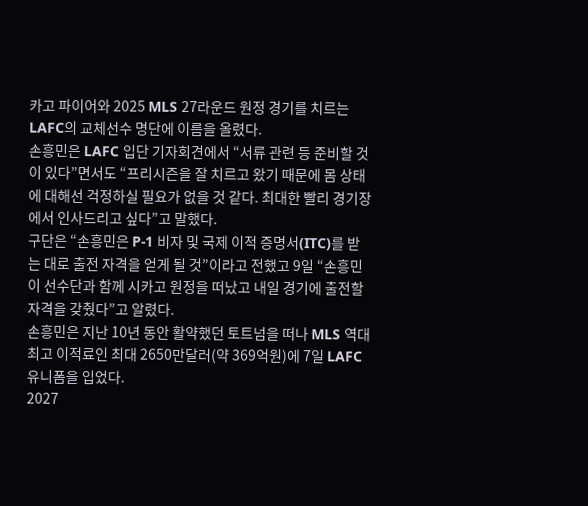카고 파이어와 2025 MLS 27라운드 원정 경기를 치르는 LAFC의 교체선수 명단에 이름을 올렸다.
손흥민은 LAFC 입단 기자회견에서 “서류 관련 등 준비할 것이 있다”면서도 “프리시즌을 잘 치르고 왔기 때문에 몸 상태에 대해선 걱정하실 필요가 없을 것 같다. 최대한 빨리 경기장에서 인사드리고 싶다”고 말했다.
구단은 “손흥민은 P-1 비자 및 국제 이적 증명서(ITC)를 받는 대로 출전 자격을 얻게 될 것”이라고 전했고 9일 “손흥민이 선수단과 함께 시카고 원정을 떠났고 내일 경기에 출전할 자격을 갖췄다”고 알렸다.
손흥민은 지난 10년 동안 활약했던 토트넘을 떠나 MLS 역대 최고 이적료인 최대 2650만달러(약 369억원)에 7일 LAFC 유니폼을 입었다.
2027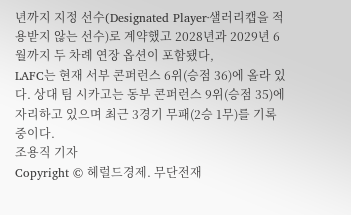년까지 지정 선수(Designated Player·샐러리캡을 적용받지 않는 선수)로 계약했고 2028년과 2029년 6월까지 두 차례 연장 옵션이 포함됐다,
LAFC는 현재 서부 콘퍼런스 6위(승점 36)에 올라 있다. 상대 팀 시카고는 동부 콘퍼런스 9위(승점 35)에 자리하고 있으며 최근 3경기 무패(2승 1무)를 기록 중이다.
조용직 기자
Copyright © 헤럴드경제. 무단전재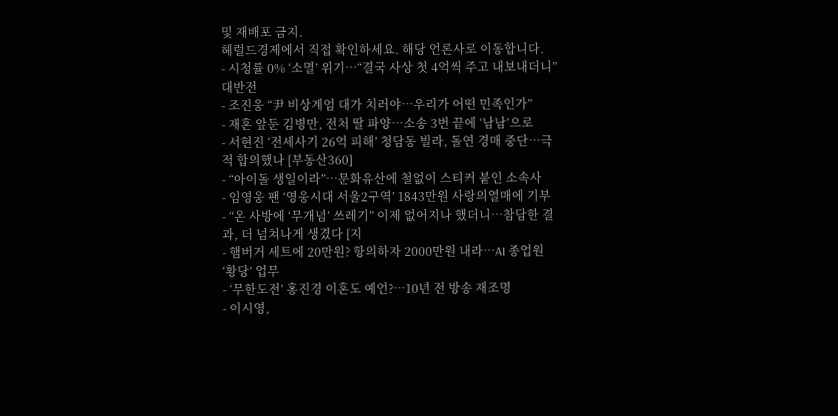및 재배포 금지.
헤럴드경제에서 직접 확인하세요. 해당 언론사로 이동합니다.
- 시청률 0% ‘소멸’ 위기…“결국 사상 첫 4억씩 주고 내보내더니” 대반전
- 조진웅 “尹 비상계엄 대가 치러야…우리가 어떤 민족인가”
- 재혼 앞둔 김병만, 전처 딸 파양…소송 3번 끝에 ‘남남’으로
- 서현진 ‘전세사기 26억 피해’ 청담동 빌라, 돌연 경매 중단…극적 합의했나 [부동산360]
- “아이돌 생일이라”…문화유산에 철없이 스티커 붙인 소속사
- 임영웅 팬 ‘영웅시대 서울2구역’ 1843만원 사랑의열매에 기부
- “온 사방에 ‘무개념’ 쓰레기” 이제 없어지나 했더니…참담한 결과, 더 넘쳐나게 생겼다 [지
- 햄버거 세트에 20만원? 항의하자 2000만원 내라…AI 종업원 ‘황당’ 업무
- ‘무한도전’ 홍진경 이혼도 예언?…10년 전 방송 재조명
- 이시영,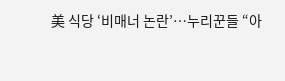美 식당 ‘비매너 논란’…누리꾼들 “아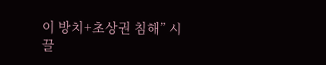이 방치+초상권 침해” 시끌